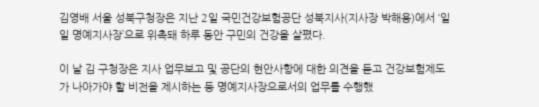김영배 서울 성북구청장은 지난 2일 국민건강보험공단 성북지사(지사장 박해용)에서 ‘일일 명예지사장’으로 위촉돼 하루 동안 구민의 건강을 살폈다.

이 날 김 구청장은 지사 업무보고 및 공단의 현안사항에 대한 의견을 듣고 건강보험제도가 나아가야 할 비전을 제시하는 등 명예지사장으로서의 업무를 수행했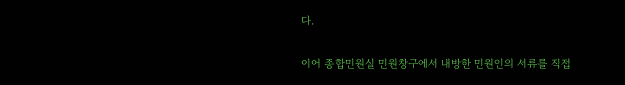다.

이어 종합민원실 민원창구에서 내방한 민원인의 서류를 직접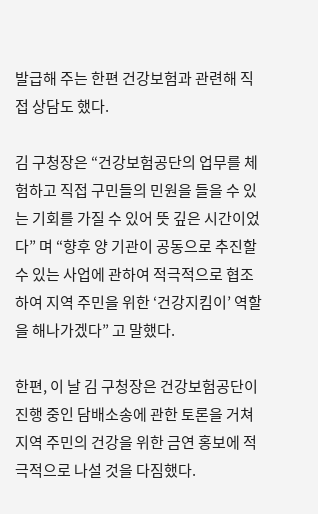발급해 주는 한편 건강보험과 관련해 직접 상담도 했다.

김 구청장은 “건강보험공단의 업무를 체험하고 직접 구민들의 민원을 들을 수 있는 기회를 가질 수 있어 뜻 깊은 시간이었다” 며 “향후 양 기관이 공동으로 추진할 수 있는 사업에 관하여 적극적으로 협조하여 지역 주민을 위한 ‘건강지킴이’ 역할을 해나가겠다” 고 말했다.

한편, 이 날 김 구청장은 건강보험공단이 진행 중인 담배소송에 관한 토론을 거쳐 지역 주민의 건강을 위한 금연 홍보에 적극적으로 나설 것을 다짐했다.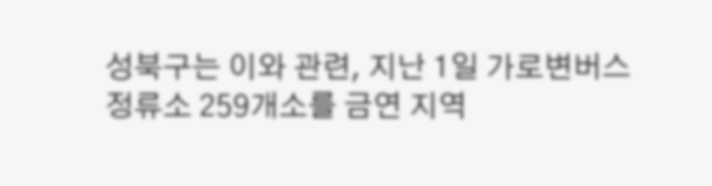성북구는 이와 관련, 지난 1일 가로변버스정류소 259개소를 금연 지역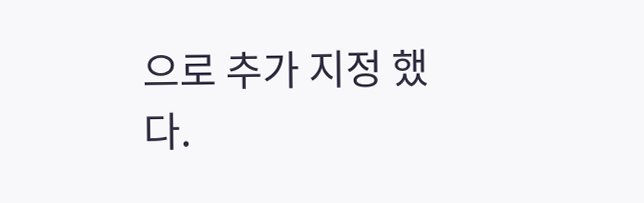으로 추가 지정 했다.